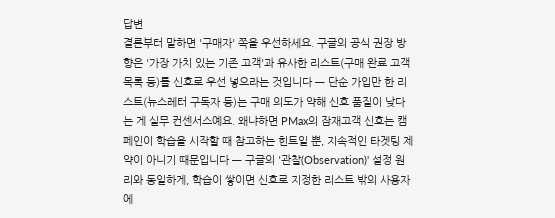답변
결론부터 말하면 '구매자' 쪽을 우선하세요. 구글의 공식 권장 방향은 '가장 가치 있는 기존 고객'과 유사한 리스트(구매 완료 고객 목록 등)를 신호로 우선 넣으라는 것입니다 — 단순 가입만 한 리스트(뉴스레터 구독자 등)는 구매 의도가 약해 신호 품질이 낮다는 게 실무 컨센서스예요. 왜냐하면 PMax의 잠재고객 신호는 캠페인이 학습을 시작할 때 참고하는 힌트일 뿐, 지속적인 타겟팅 제약이 아니기 때문입니다 — 구글의 '관찰(Observation)' 설정 원리와 동일하게, 학습이 쌓이면 신호로 지정한 리스트 밖의 사용자에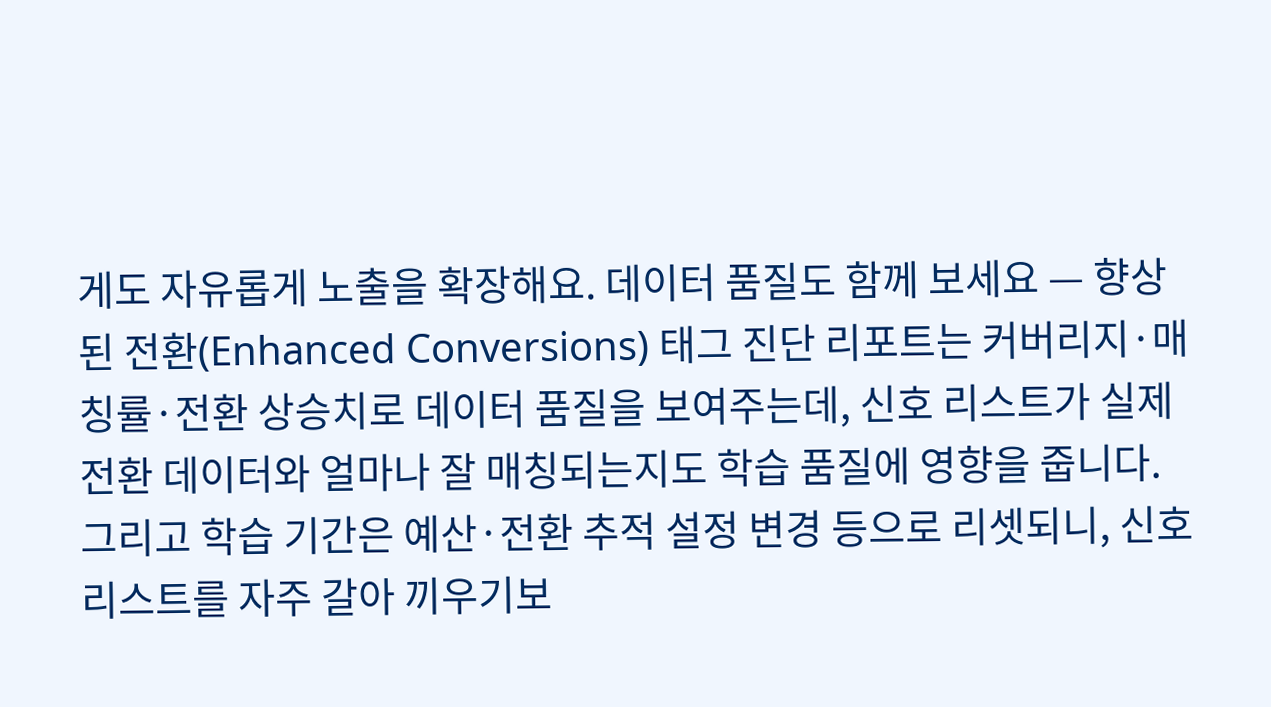게도 자유롭게 노출을 확장해요. 데이터 품질도 함께 보세요 — 향상된 전환(Enhanced Conversions) 태그 진단 리포트는 커버리지·매칭률·전환 상승치로 데이터 품질을 보여주는데, 신호 리스트가 실제 전환 데이터와 얼마나 잘 매칭되는지도 학습 품질에 영향을 줍니다. 그리고 학습 기간은 예산·전환 추적 설정 변경 등으로 리셋되니, 신호 리스트를 자주 갈아 끼우기보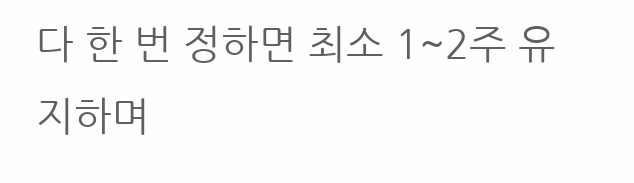다 한 번 정하면 최소 1~2주 유지하며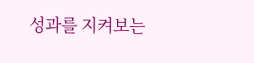성과를 지켜보는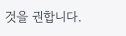것을 권합니다.